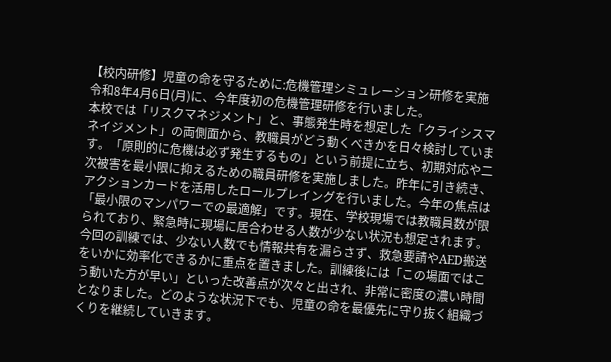【校内研修】児童の命を守るために:危機管理シミュレーション研修を実施
令和8年4月6日(月)に、今年度初の危機管理研修を行いました。
本校では「リスクマネジメント」と、事態発生時を想定した「クライシスマネイジメント」の両側面から、教職員がどう動くべきかを日々検討しています。「原則的に危機は必ず発生するもの」という前提に立ち、初期対応や二次被害を最小限に抑えるための職員研修を実施しました。昨年に引き続き、アクションカードを活用したロールプレイングを行いました。今年の焦点は「最小限のマンパワーでの最適解」です。現在、学校現場では教職員数が限られており、緊急時に現場に居合わせる人数が少ない状況も想定されます。
今回の訓練では、少ない人数でも情報共有を漏らさず、救急要請やAED搬送をいかに効率化できるかに重点を置きました。訓練後には「この場面ではこう動いた方が早い」といった改善点が次々と出され、非常に密度の濃い時間となりました。どのような状況下でも、児童の命を最優先に守り抜く組織づくりを継続していきます。